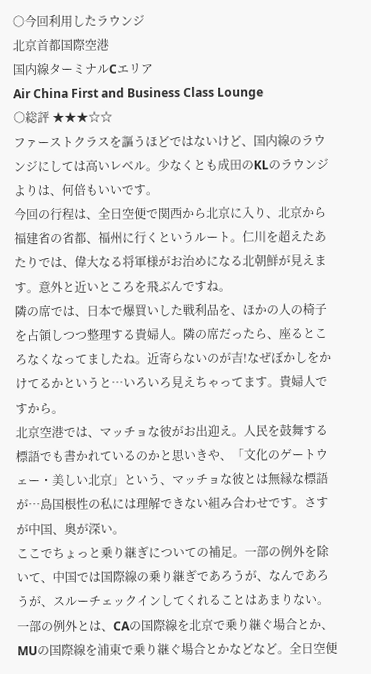○今回利用したラウンジ
北京首都国際空港
国内線ターミナルCエリア
Air China First and Business Class Lounge
○総評 ★★★☆☆
ファーストクラスを謳うほどではないけど、国内線のラウンジにしては高いレベル。少なくとも成田のKLのラウンジよりは、何倍もいいです。
今回の行程は、全日空便で関西から北京に入り、北京から福建省の省都、福州に行くというルート。仁川を超えたあたりでは、偉大なる将軍様がお治めになる北朝鮮が見えます。意外と近いところを飛ぶんですね。
隣の席では、日本で爆買いした戦利品を、ほかの人の椅子を占領しつつ整理する貴婦人。隣の席だったら、座るところなくなってましたね。近寄らないのが吉!なぜぼかしをかけてるかというと…いろいろ見えちゃってます。貴婦人ですから。
北京空港では、マッチョな彼がお出迎え。人民を鼓舞する標語でも書かれているのかと思いきや、「文化のゲートウェー・美しい北京」という、マッチョな彼とは無縁な標語が…島国根性の私には理解できない組み合わせです。さすが中国、奥が深い。
ここでちょっと乗り継ぎについての補足。一部の例外を除いて、中国では国際線の乗り継ぎであろうが、なんであろうが、スルーチェックインしてくれることはあまりない。一部の例外とは、CAの国際線を北京で乗り継ぐ場合とか、MUの国際線を浦東で乗り継ぐ場合とかなどなど。全日空便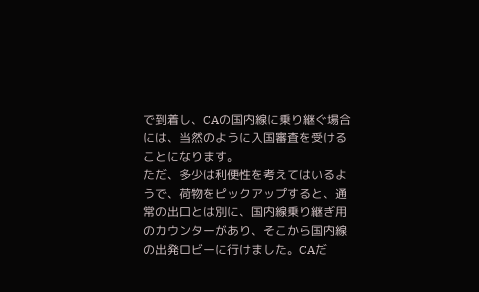で到着し、CAの国内線に乗り継ぐ場合には、当然のように入国審査を受けることになります。
ただ、多少は利便性を考えてはいるようで、荷物をピックアップすると、通常の出口とは別に、国内線乗り継ぎ用のカウンターがあり、そこから国内線の出発ロビーに行けました。CAだ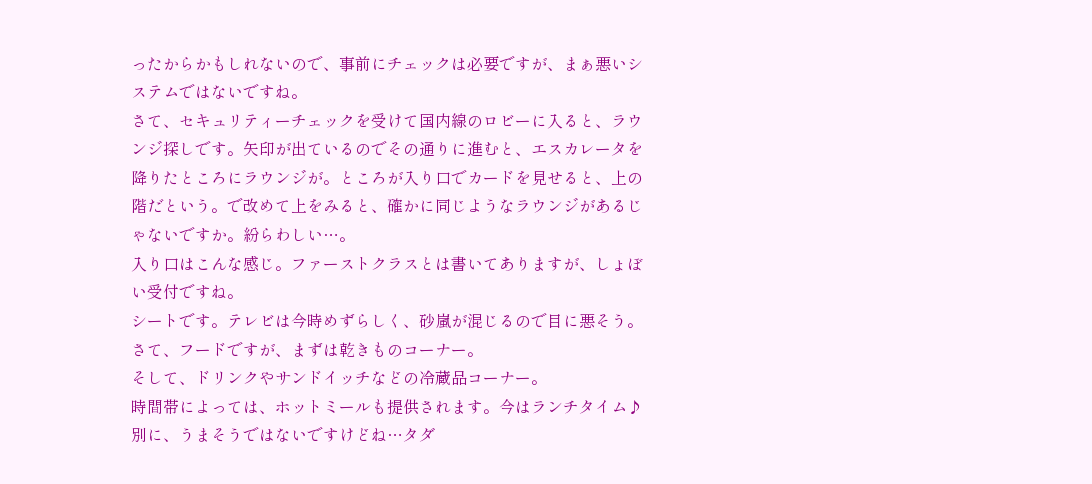ったからかもしれないので、事前にチェックは必要ですが、まぁ悪いシステムではないですね。
さて、セキュリティーチェックを受けて国内線のロビーに入ると、ラウンジ探しです。矢印が出ているのでその通りに進むと、エスカレータを降りたところにラウンジが。ところが入り口でカードを見せると、上の階だという。で改めて上をみると、確かに同じようなラウンジがあるじゃないですか。紛らわしい…。
入り口はこんな感じ。ファーストクラスとは書いてありますが、しょぼい受付ですね。
シートです。テレビは今時めずらしく、砂嵐が混じるので目に悪そう。
さて、フードですが、まずは乾きものコーナー。
そして、ドリンクやサンドイッチなどの冷蔵品コーナー。
時間帯によっては、ホットミールも提供されます。今はランチタイム♪
別に、うまそうではないですけどね…タダ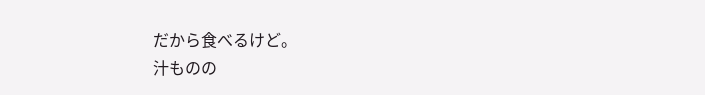だから食べるけど。
汁ものの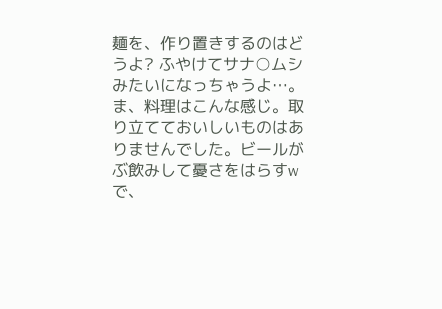麺を、作り置きするのはどうよ? ふやけてサナ○ムシみたいになっちゃうよ…。
ま、料理はこんな感じ。取り立てておいしいものはありませんでした。ビールがぶ飲みして憂さをはらすw で、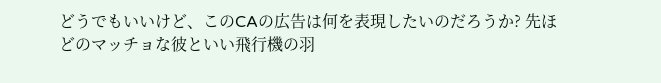どうでもいいけど、このCAの広告は何を表現したいのだろうか? 先ほどのマッチョな彼といい飛行機の羽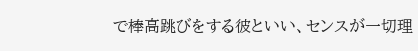で棒高跳びをする彼といい、センスが一切理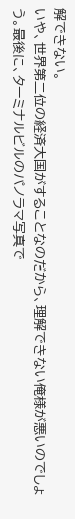解できない。
いや、世界第二位の経済大国がすることなのだから、理解できない俺様が悪いのでしょう。最後に、ターミナルビルのパノラマ写真で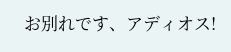お別れです、アディオス!